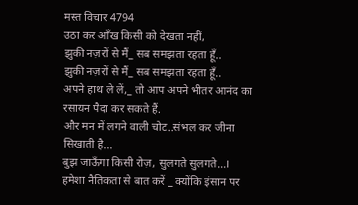मस्त विचार 4794
उठा कर आँख किसी को देखता नहीं,
झुकी नज़रों से मैं_ सब समझता रहता हूँ..
झुकी नज़रों से मैं_ सब समझता रहता हूँ..
अपने हाथ ले लें,_ तो आप अपने भीतर आनंद का रसायन पैदा कर सकते हैं.
और मन में लगने वाली चोट..संभल कर जीना सिखाती है…
बुझ जाऊँगा किसी रोज़, सुलगते सुलगते…।
हमेशा नैतिकता से बात करें _ क्योंकि इंसान पर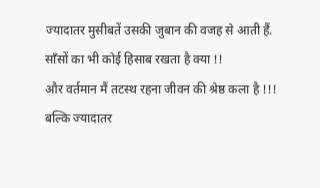ज्यादातर मुसीबतें उसकी जुबान की वजह से आती हैं.
साँसों का भी कोई हिसाब रखता है क्या !!
और वर्तमान मैं तटस्थ रहना जीवन की श्रेष्ठ कला है !!!
बल्कि ज्यादातर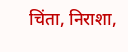चिंता, निराशा,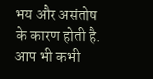भय और असंतोष के कारण होती है.
आप भी कभी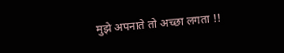मुझे अपनाते तो अच्छा लगता !!